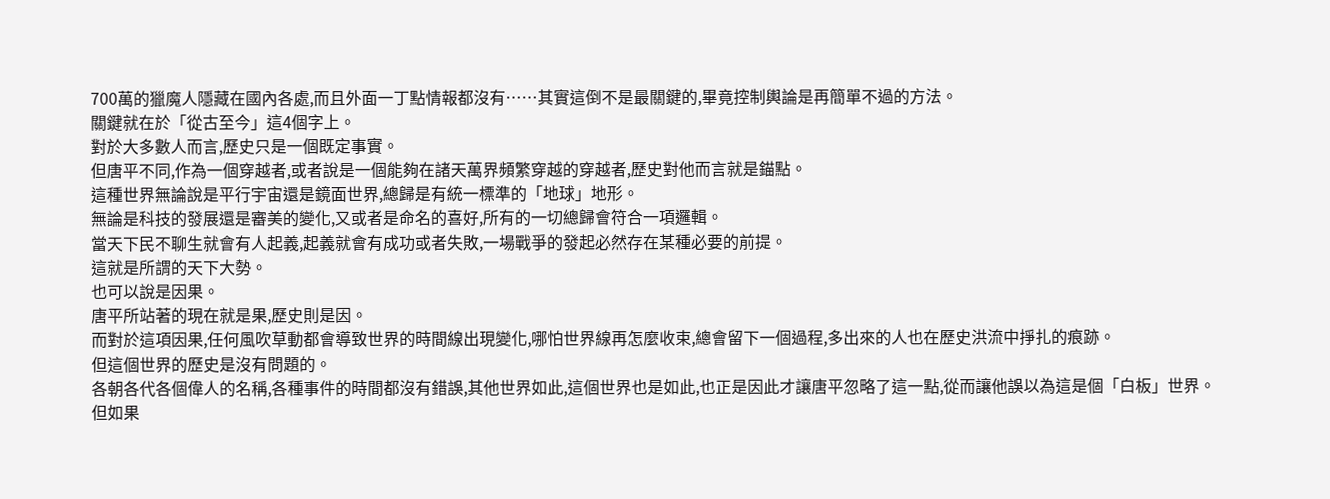700萬的獵魔人隱藏在國內各處,而且外面一丁點情報都沒有……其實這倒不是最關鍵的,畢竟控制輿論是再簡單不過的方法。
關鍵就在於「從古至今」這4個字上。
對於大多數人而言,歷史只是一個既定事實。
但唐平不同,作為一個穿越者,或者說是一個能夠在諸天萬界頻繁穿越的穿越者,歷史對他而言就是錨點。
這種世界無論說是平行宇宙還是鏡面世界,總歸是有統一標準的「地球」地形。
無論是科技的發展還是審美的變化,又或者是命名的喜好,所有的一切總歸會符合一項邏輯。
當天下民不聊生就會有人起義,起義就會有成功或者失敗,一場戰爭的發起必然存在某種必要的前提。
這就是所謂的天下大勢。
也可以說是因果。
唐平所站著的現在就是果,歷史則是因。
而對於這項因果,任何風吹草動都會導致世界的時間線出現變化,哪怕世界線再怎麼收束,總會留下一個過程,多出來的人也在歷史洪流中掙扎的痕跡。
但這個世界的歷史是沒有問題的。
各朝各代各個偉人的名稱,各種事件的時間都沒有錯誤,其他世界如此,這個世界也是如此,也正是因此才讓唐平忽略了這一點,從而讓他誤以為這是個「白板」世界。
但如果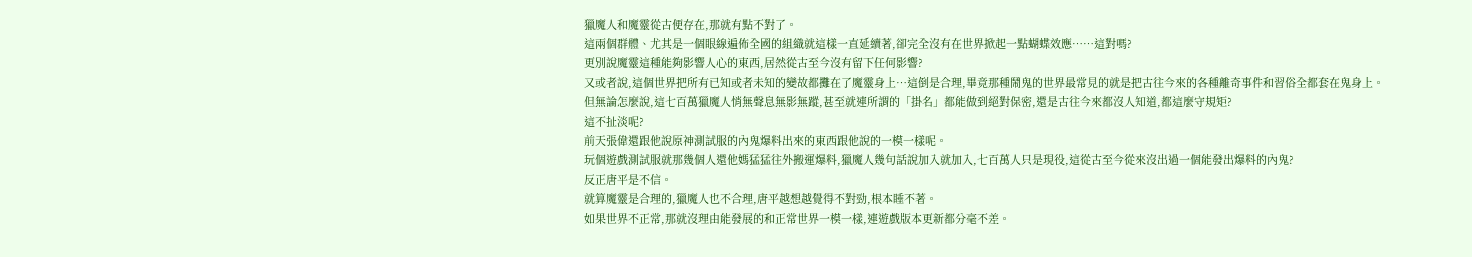獵魔人和魔靈從古便存在,那就有點不對了。
這兩個群體、尤其是一個眼線遍佈全國的組織就這樣一直延續著,卻完全沒有在世界掀起一點蝴蝶效應……這對嗎?
更別說魔靈這種能夠影響人心的東西,居然從古至今沒有留下任何影響?
又或者說,這個世界把所有已知或者未知的變故都攤在了魔靈身上…這倒是合理,畢竟那種鬧鬼的世界最常見的就是把古往今來的各種離奇事件和習俗全都套在鬼身上。
但無論怎麼說,這七百萬獵魔人悄無聲息無影無蹤,甚至就連所謂的「掛名」都能做到絕對保密,還是古往今來都沒人知道,都這麼守規矩?
這不扯淡呢?
前天張偉還跟他說原神測試服的內鬼爆料出來的東西跟他說的一模一樣呢。
玩個遊戲測試服就那幾個人還他媽猛猛往外搬運爆料,獵魔人幾句話說加入就加入,七百萬人只是現役,這從古至今從來沒出過一個能發出爆料的內鬼?
反正唐平是不信。
就算魔靈是合理的,獵魔人也不合理,唐平越想越覺得不對勁,根本睡不著。
如果世界不正常,那就沒理由能發展的和正常世界一模一樣,連遊戲版本更新都分毫不差。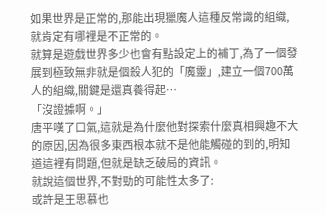如果世界是正常的,那能出現獵魔人這種反常識的組織,就肯定有哪裡是不正常的。
就算是遊戲世界多少也會有點設定上的補丁,為了一個發展到極致無非就是個殺人犯的「魔靈」,建立一個700萬人的組織,關鍵是還真養得起…
「沒證據啊。」
唐平嘆了口氣,這就是為什麼他對探索什麼真相興趣不大的原因,因為很多東西根本就不是他能觸碰的到的,明知道這裡有問題,但就是缺乏破局的資訊。
就說這個世界,不對勁的可能性太多了:
或許是王思慕也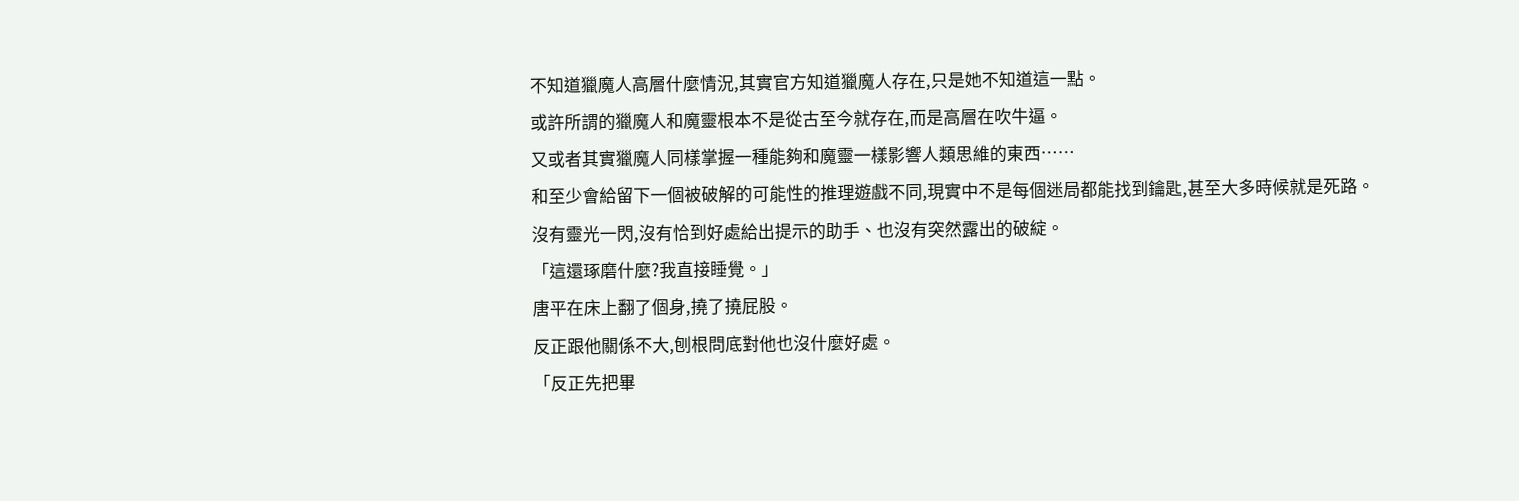不知道獵魔人高層什麼情況,其實官方知道獵魔人存在,只是她不知道這一點。
或許所謂的獵魔人和魔靈根本不是從古至今就存在,而是高層在吹牛逼。
又或者其實獵魔人同樣掌握一種能夠和魔靈一樣影響人類思維的東西……
和至少會給留下一個被破解的可能性的推理遊戲不同,現實中不是每個迷局都能找到鑰匙,甚至大多時候就是死路。
沒有靈光一閃,沒有恰到好處給出提示的助手、也沒有突然露出的破綻。
「這還琢磨什麼?我直接睡覺。」
唐平在床上翻了個身,撓了撓屁股。
反正跟他關係不大,刨根問底對他也沒什麼好處。
「反正先把畢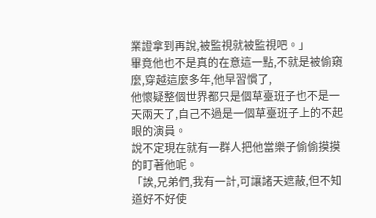業證拿到再說,被監視就被監視吧。」
畢竟他也不是真的在意這一點,不就是被偷窺麼,穿越這麼多年,他早習慣了,
他懷疑整個世界都只是個草臺班子也不是一天兩天了,自己不過是一個草臺班子上的不起眼的演員。
說不定現在就有一群人把他當樂子偷偷摸摸的盯著他呢。
「誒,兄弟們,我有一計,可讓諸天遮蔽,但不知道好不好使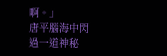啊。」
唐平腦海中閃過一道神秘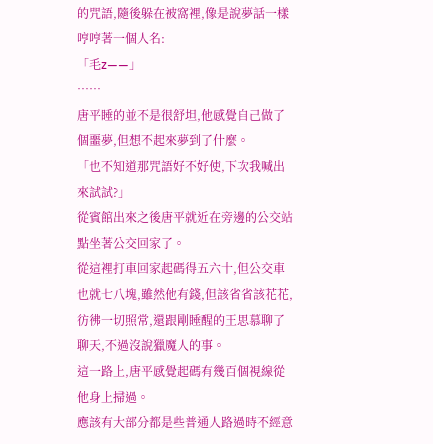的咒語,隨後躲在被窩裡,像是說夢話一樣哼哼著一個人名:
「毛z——」
……
唐平睡的並不是很舒坦,他感覺自己做了個噩夢,但想不起來夢到了什麼。
「也不知道那咒語好不好使,下次我喊出來試試?」
從賓館出來之後唐平就近在旁邊的公交站點坐著公交回家了。
從這裡打車回家起碼得五六十,但公交車也就七八塊,雖然他有錢,但該省省該花花,彷彿一切照常,還跟剛睡醒的王思慕聊了聊天,不過沒說獵魔人的事。
這一路上,唐平感覺起碼有幾百個視線從他身上掃過。
應該有大部分都是些普通人路過時不經意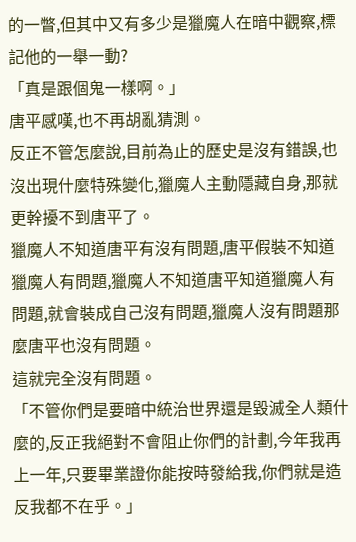的一瞥,但其中又有多少是獵魔人在暗中觀察,標記他的一舉一動?
「真是跟個鬼一樣啊。」
唐平感嘆,也不再胡亂猜測。
反正不管怎麼說,目前為止的歷史是沒有錯誤,也沒出現什麼特殊變化,獵魔人主動隱藏自身,那就更幹擾不到唐平了。
獵魔人不知道唐平有沒有問題,唐平假裝不知道獵魔人有問題,獵魔人不知道唐平知道獵魔人有問題,就會裝成自己沒有問題,獵魔人沒有問題那麼唐平也沒有問題。
這就完全沒有問題。
「不管你們是要暗中統治世界還是毀滅全人類什麼的,反正我絕對不會阻止你們的計劃,今年我再上一年,只要畢業證你能按時發給我,你們就是造反我都不在乎。」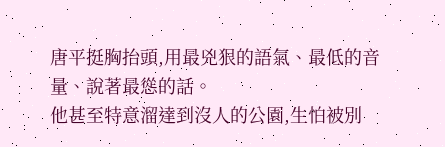唐平挺胸抬頭,用最兇狠的語氣、最低的音量、說著最慫的話。
他甚至特意溜達到沒人的公園,生怕被別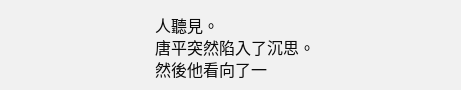人聽見。
唐平突然陷入了沉思。
然後他看向了一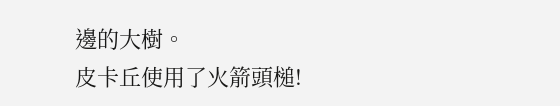邊的大樹。
皮卡丘使用了火箭頭槌!